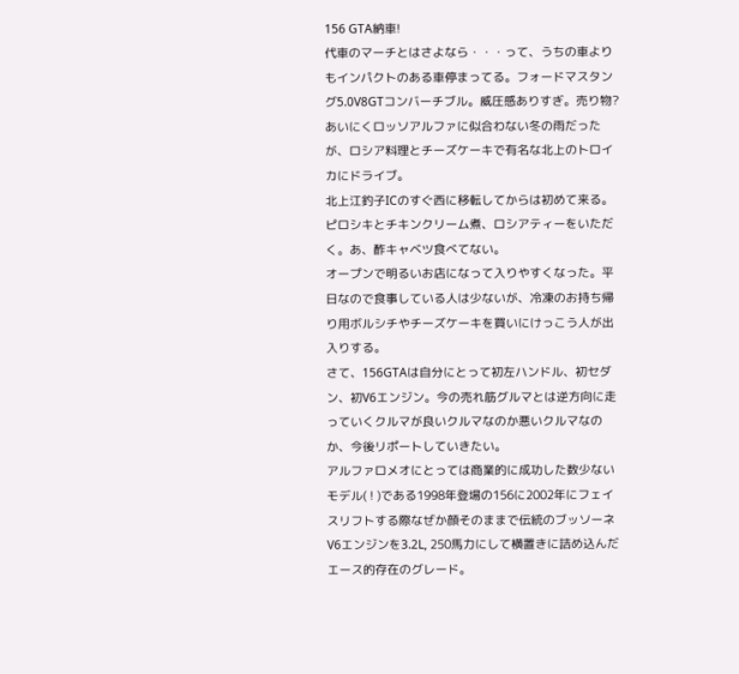156 GTA納車!
代車のマーチとはさよなら・・・って、うちの車よりもインパクトのある車停まってる。フォードマスタング5.0V8GTコンバーチブル。威圧感ありすぎ。売り物?
あいにくロッソアルファに似合わない冬の雨だったが、ロシア料理とチーズケーキで有名な北上のトロイカにドライブ。
北上江釣子ICのすぐ西に移転してからは初めて来る。
ピロシキとチキンクリーム煮、ロシアティーをいただく。あ、酢キャベツ食べてない。
オープンで明るいお店になって入りやすくなった。平日なので食事している人は少ないが、冷凍のお持ち帰り用ボルシチやチーズケーキを買いにけっこう人が出入りする。
さて、156GTAは自分にとって初左ハンドル、初セダン、初V6エンジン。今の売れ筋グルマとは逆方向に走っていくクルマが良いクルマなのか悪いクルマなのか、今後リポートしていきたい。
アルファロメオにとっては商業的に成功した数少ないモデル( ! )である1998年登場の156に2002年にフェイスリフトする際なぜか顔そのままで伝統のブッソーネV6エンジンを3.2L, 250馬力にして横置きに詰め込んだエース的存在のグレード。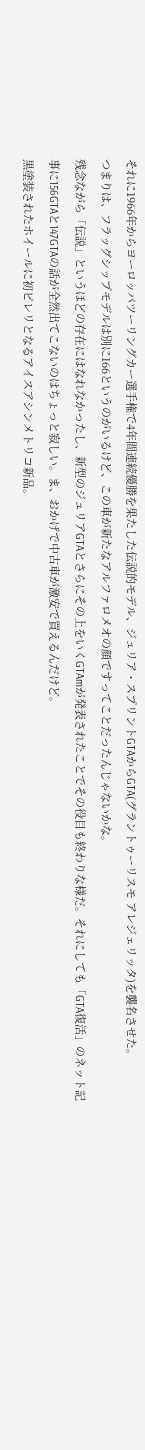それに1966年からヨーロッパツーリングカー選手権で4年間連続優勝を果たした伝説的モデル、ジュリア・スプリントGTAからGTA(グラントゥーリスモ アレジェリッタ)を襲名させた。
つまりは、フラッグシップモデルは別に166というのがいるけど、この車が新たなアルファロメオの顔ですってことだったんじゃないかな。
残念ながら「伝説」というほどの存在にはなれなかったし、新型のジュリアGTAとさらにその上をいくGTAmが発表されたことでその役目も終わりな様だ。それにしても「GTA復活」のネット記事に156GTAと147GTAの話が全然出てこないのはちょっと寂しい。ま、おかげで中古車が激安で買えるんだけど。
黒塗装されたホイールに初ピレリとなるアイスアシンメトリコ新品。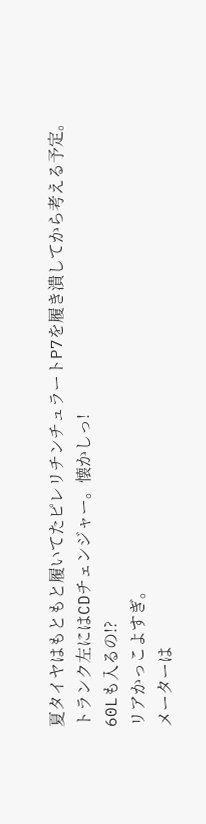夏タイヤはもともと履いてたピレリチンチュラートP7を履き潰してから考える予定。
トランク左にはCDチェンジャー。懐かしっ!
60Lも入るの!?
リアかっこよすぎ。
メーターは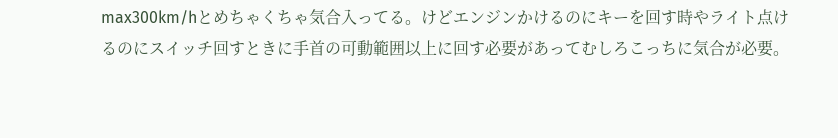max300km/hとめちゃくちゃ気合入ってる。けどエンジンかけるのにキーを回す時やライト点けるのにスイッチ回すときに手首の可動範囲以上に回す必要があってむしろこっちに気合が必要。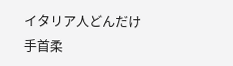イタリア人どんだけ手首柔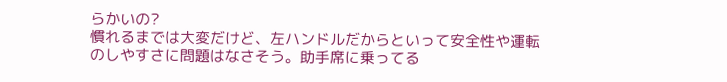らかいの?
慣れるまでは大変だけど、左ハンドルだからといって安全性や運転のしやすさに問題はなさそう。助手席に乗ってる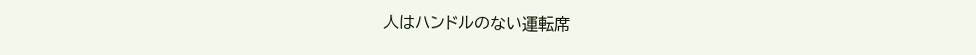人はハンドルのない運転席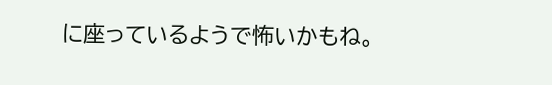に座っているようで怖いかもね。